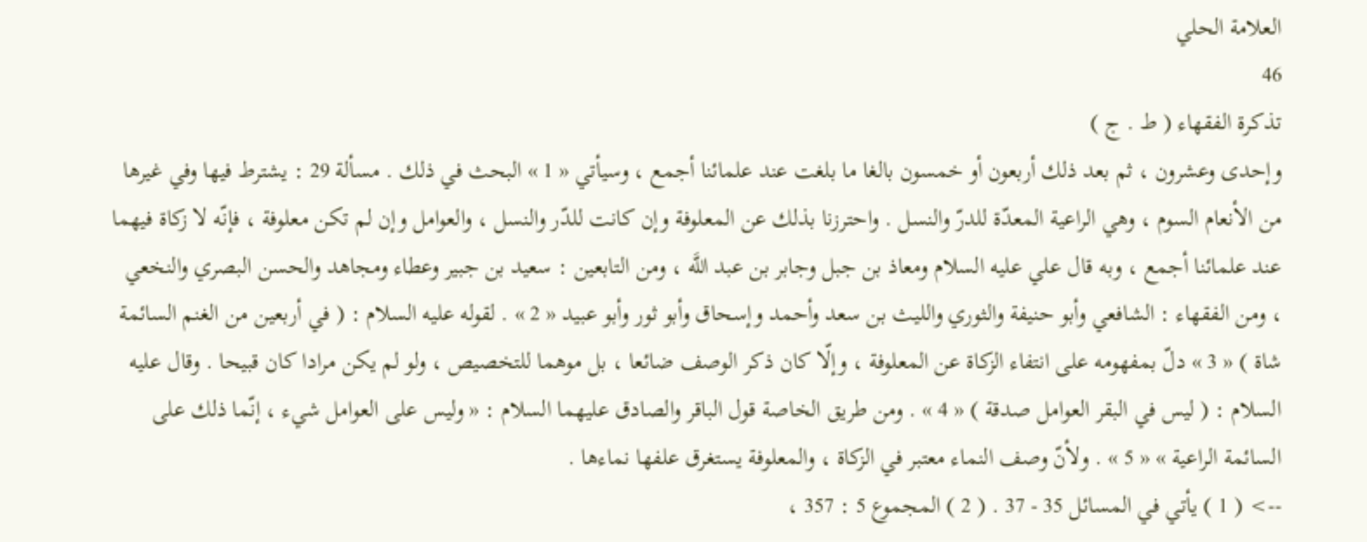العلامة الحلي
46
تذكرة الفقهاء ( ط . ج )
وإحدى وعشرون ، ثم بعد ذلك أربعون أو خمسون بالغا ما بلغت عند علمائنا أجمع ، وسيأتي « 1 » البحث في ذلك . مسألة 29 : يشترط فيها وفي غيرها من الأنعام السوم ، وهي الراعية المعدّة للدرّ والنسل . واحترزنا بذلك عن المعلوفة وإن كانت للدّر والنسل ، والعوامل وإن لم تكن معلوفة ، فإنّه لا زكاة فيهما عند علمائنا أجمع ، وبه قال علي عليه السلام ومعاذ بن جبل وجابر بن عبد اللَّه ، ومن التابعين : سعيد بن جبير وعطاء ومجاهد والحسن البصري والنخعي ، ومن الفقهاء : الشافعي وأبو حنيفة والثوري والليث بن سعد وأحمد وإسحاق وأبو ثور وأبو عبيد « 2 » . لقوله عليه السلام : ( في أربعين من الغنم السائمة شاة ) « 3 » دلّ بمفهومه على انتفاء الزكاة عن المعلوفة ، وإلّا كان ذكر الوصف ضائعا ، بل موهما للتخصيص ، ولو لم يكن مرادا كان قبيحا . وقال عليه السلام : ( ليس في البقر العوامل صدقة ) « 4 » . ومن طريق الخاصة قول الباقر والصادق عليهما السلام : « وليس على العوامل شيء ، إنّما ذلك على السائمة الراعية » « 5 » . ولأنّ وصف النماء معتبر في الزكاة ، والمعلوفة يستغرق علفها نماءها .
--> ( 1 ) يأتي في المسائل 35 - 37 . ( 2 ) المجموع 5 : 357 ،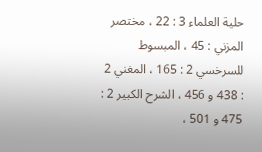حلية العلماء 3 : 22 ، مختصر المزني : 45 ، المبسوط للسرخسي 2 : 165 ، المغني 2 : 438 و 456 ، الشرح الكبير 2 : 475 و 501 ،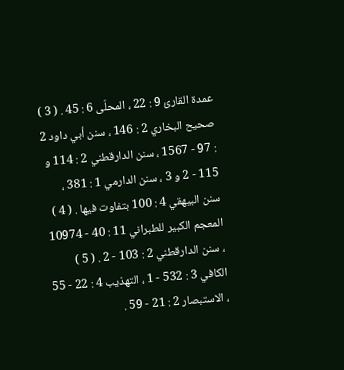عمدة القارئ 9 : 22 ، المحلّى 6 : 45 . ( 3 ) صحيح البخاري 2 : 146 ، سنن أبي داود 2 : 97 - 1567 ، سنن الدارقطني 2 : 114 و 115 - 2 و 3 ، سنن الدارمي 1 : 381 ، سنن البيهقي 4 : 100 بتفاوت فيها . ( 4 ) المعجم الكبير للطبراني 11 : 40 - 10974 ، سنن الدارقطني 2 : 103 - 2 . ( 5 ) الكافي 3 : 532 - 1 ، التهذيب 4 : 22 - 55 ، الاستبصار 2 : 21 - 59 .